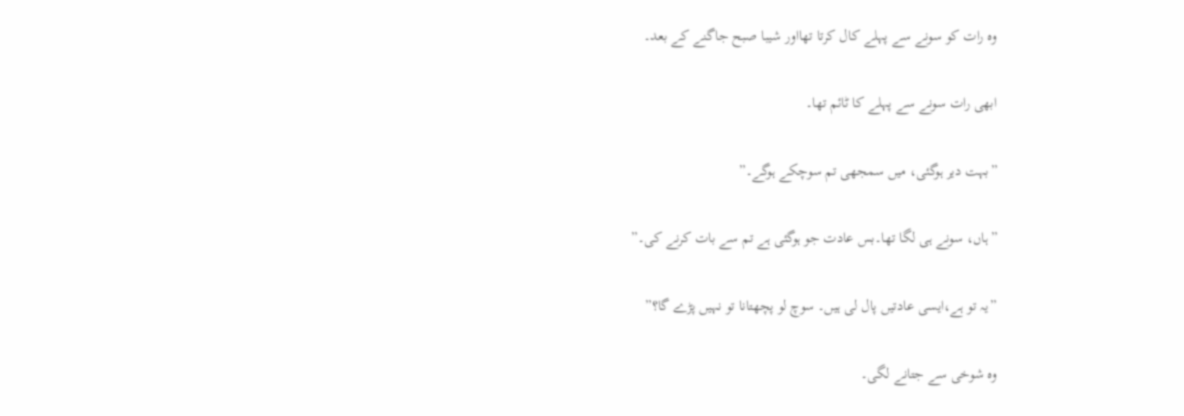وہ رات کو سونے سے پہلے کال کرتا تھااور شیبا صبح جاگنے کے بعد۔

ابھی رات سونے سے پہلے کا ٹائم تھا۔

”بہت دیر ہوگئی، میں سمجھی تم سوچکے ہوگے۔”

”ہاں، سونے ہی لگا تھا۔بس عادت جو ہوگئی ہے تم سے بات کرنے کی۔”

”یہ تو ہے،ایسی عادتیں پال لی ہیں۔ سوچ لو پچھتانا تو نہیں پڑے گا؟”

وہ شوخی سے جتانے لگی۔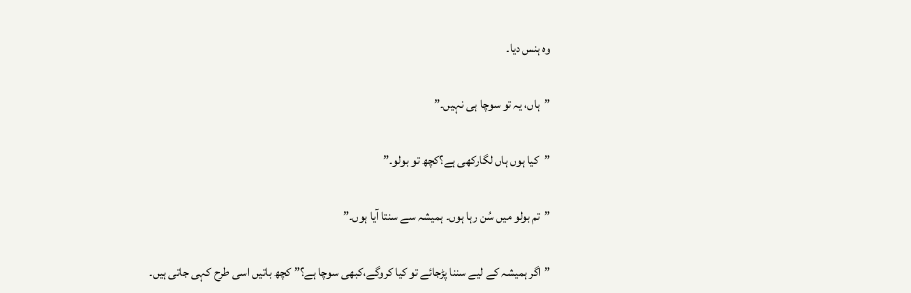وہ ہنس دیا۔

”ہاں، یہ تو سوچا ہی نہیں۔”

”کیا ہوں ہاں لگارکھی ہے؟کچھ تو بولو۔”

”تم بولو میں سُن رہا ہوں۔ ہمیشہ سے سنتا آیا ہوں۔”

”اگر ہمیشہ کے لیے سننا پڑجائے تو کیا کروگے،کبھی سوچا ہے؟” کچھ باتیں اسی طرح کہی جاتی ہیں۔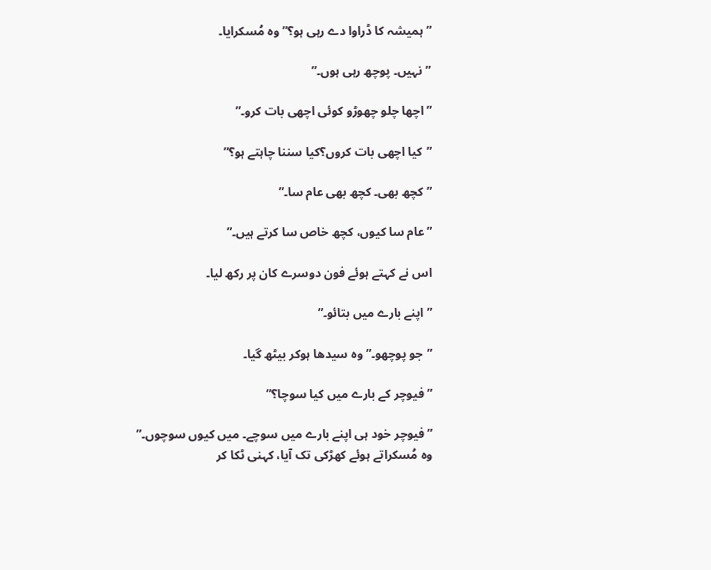”ہمیشہ کا ڈراوا دے رہی ہو؟” وہ مُسکرایا۔

”نہیں۔ پوچھ رہی ہوں۔”

”اچھا چلو چھوڑو کوئی اچھی بات کرو۔”

”کیا اچھی بات کروں؟کیا سننا چاہتے ہو؟”

”کچھ بھی۔ کچھ بھی عام سا۔”

”عام سا کیوں، کچھ خاص سا کرتے ہیں۔”

اس نے کہتے ہوئے فون دوسرے کان پر رکھ لیا۔

”اپنے بارے میں بتائو۔”

”جو پوچھو۔” وہ سیدھا ہوکر بیٹھ گیا۔

”فیوچر کے بارے میں کیا سوچا؟”

”فیوچر خود ہی اپنے بارے میں سوچے۔ میں کیوں سوچوں۔” وہ مُسکراتے ہوئے کھڑکی تک آیا، کہنی ٹکا کر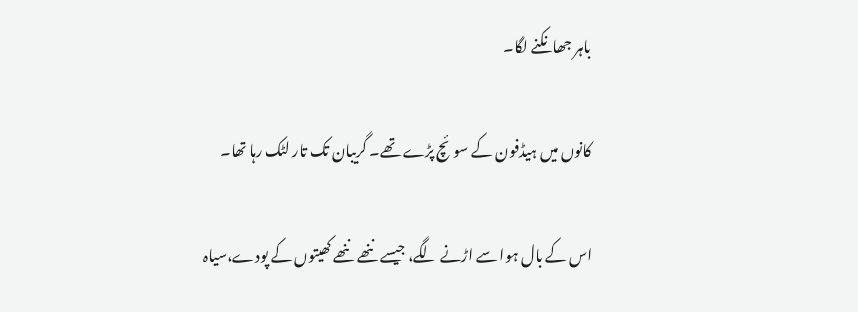باہر جھانکنے لگا۔

کانوں میں ہیڈفون کے سوئچ پڑے تھے۔ گریبان تک تار لٹک رہا تھا۔

اس کے بال ہوا سے اڑنے لگے، جیسے ننھے ننھے کھیتوں کے پودے،سیاہ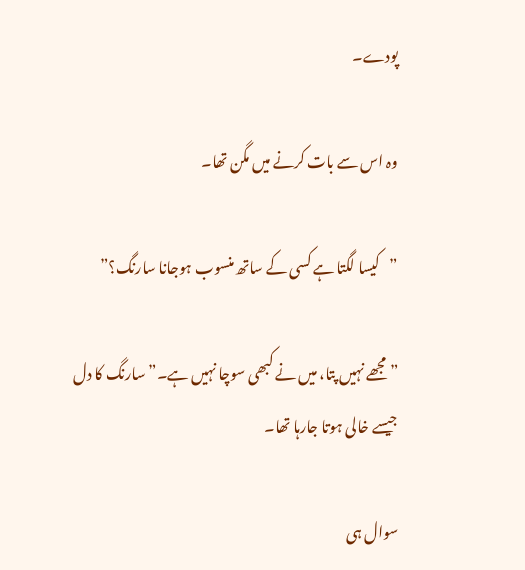پودے۔

وہ اس سے بات کرنے میں مگن تھا۔

”کیسا لگتا ہے کسی کے ساتھ منسوب ہوجانا سارنگ؟”

”مجھے نہیں پتا، میں نے کبھی سوچا نہیں ہے۔” سارنگ کا دل جیسے خالی ہوتا جارہا تھا۔

سوال ہی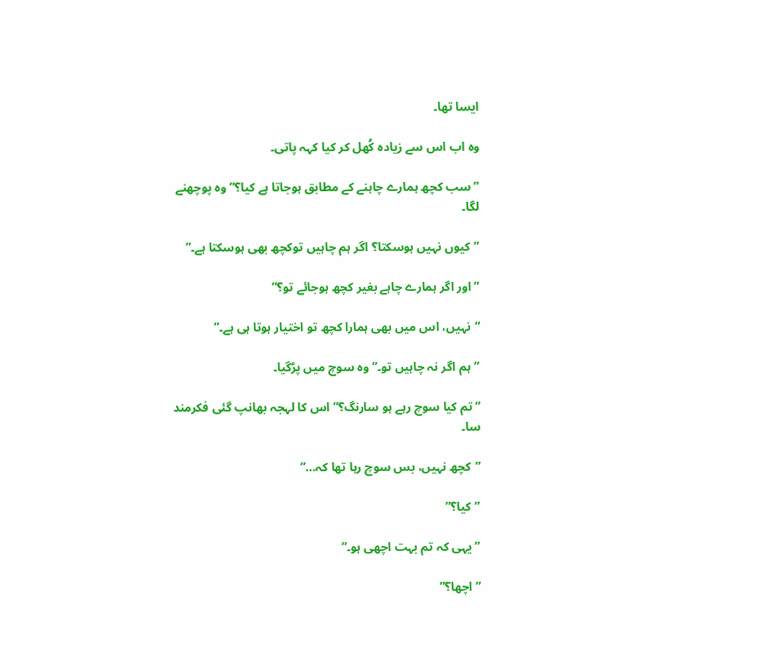ایسا تھا۔

وہ اب اس سے زیادہ کُھل کر کیا کہہ پاتی۔

”سب کچھ ہمارے چاہنے کے مطابق ہوجاتا ہے کیا؟” وہ پوچھنے لگا۔

”کیوں نہیں ہوسکتا؟ اگر ہم چاہیں توکچھ بھی ہوسکتا ہے۔”

”اور اگر ہمارے چاہے بغیر کچھ ہوجائے تو؟”

”نہیں، اس میں بھی ہمارا کچھ تو اختیار ہوتا ہی ہے۔”

”ہم اگر نہ چاہیں تو۔” وہ سوچ میں پڑگیا۔

”تم کیا سوچ رہے ہو سارنگ؟” اس کا لہجہ بھانپ گئی فکرمند سا۔

”کچھ نہیں، بس سوچ رہا تھا کہ…”

”کیا؟”

”یہی کہ تم بہت اچھی ہو۔”

”اچھا؟”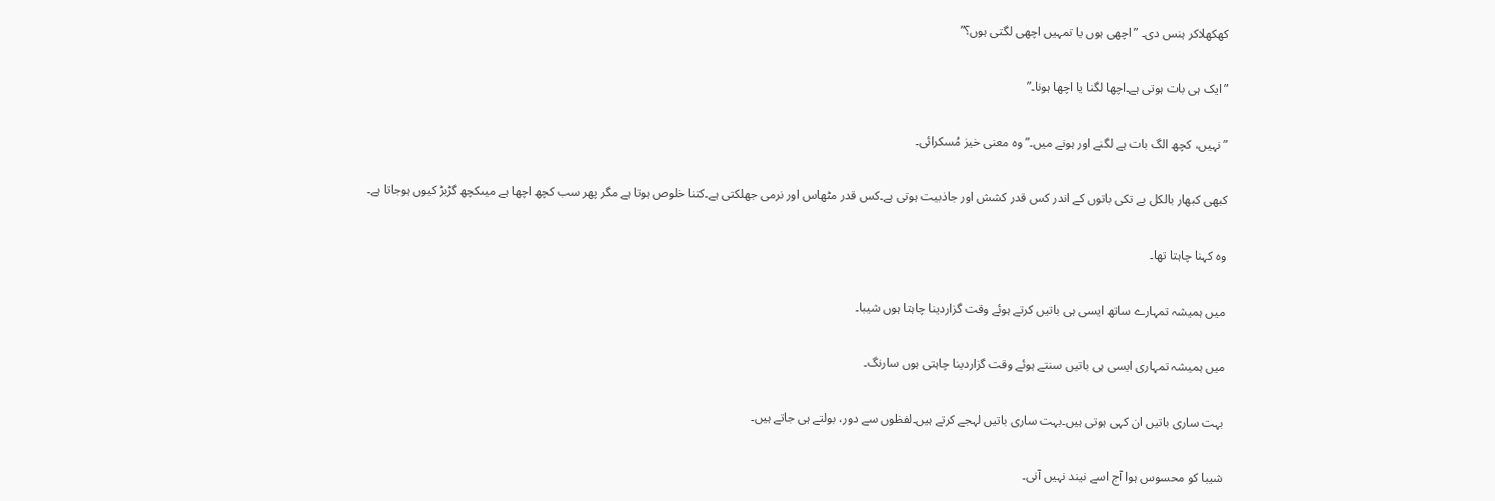کھکھلاکر ہنس دی۔ ”اچھی ہوں یا تمہیں اچھی لگتی ہوں؟”

”ایک ہی بات ہوتی ہے۔اچھا لگنا یا اچھا ہونا۔”

”نہیں، کچھ الگ بات ہے لگنے اور ہونے میں۔” وہ معنی خیز مُسکرائی۔

کبھی کبھار بالکل بے تکی باتوں کے اندر کس قدر کشش اور جاذبیت ہوتی ہے۔کس قدر مٹھاس اور نرمی جھلکتی ہے۔کتنا خلوص ہوتا ہے مگر پھر سب کچھ اچھا ہے میںکچھ گڑبڑ کیوں ہوجاتا ہے۔

وہ کہنا چاہتا تھا۔

میں ہمیشہ تمہارے ساتھ ایسی ہی باتیں کرتے ہوئے وقت گزاردینا چاہتا ہوں شیبا۔

میں ہمیشہ تمہاری ایسی ہی باتیں سنتے ہوئے وقت گزاردینا چاہتی ہوں سارنگ۔

بہت ساری باتیں ان کہی ہوتی ہیں۔بہت ساری باتیں لہجے کرتے ہیں۔لفظوں سے دور، بولتے ہی جاتے ہیں۔

شیبا کو محسوس ہوا آج اسے نیند نہیں آنی۔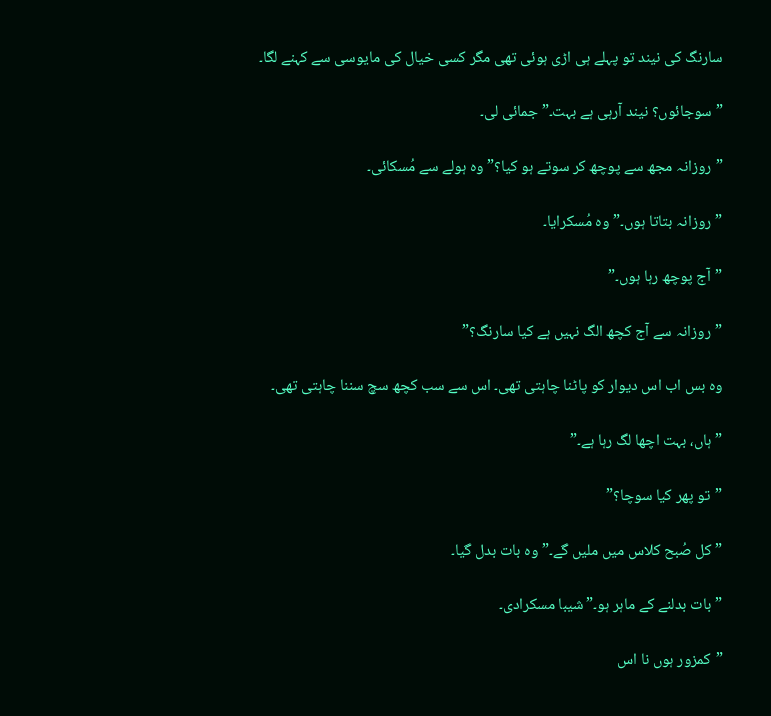سارنگ کی نیند تو پہلے ہی اڑی ہوئی تھی مگر کسی خیال کی مایوسی سے کہنے لگا۔

”سوجائوں؟ نیند آرہی ہے بہت۔” جمائی لی۔

”روزانہ مجھ سے پوچھ کر سوتے ہو کیا؟” وہ ہولے سے مُسکائی۔

”روزانہ بتاتا ہوں۔” وہ مُسکرایا۔

”آج پوچھ رہا ہوں۔”

”روزانہ سے آج کچھ الگ نہیں ہے کیا سارنگ؟”

وہ بس اب اس دیوار کو پاٹنا چاہتی تھی۔ اس سے سب کچھ سچ سننا چاہتی تھی۔

”ہاں، بہت اچھا لگ رہا ہے۔”

”تو پھر کیا سوچا؟”

”کل صُبح کلاس میں ملیں گے۔” وہ بات بدل گیا۔

”بات بدلنے کے ماہر ہو۔”شیبا مسکرادی۔

”کمزور ہوں نا اس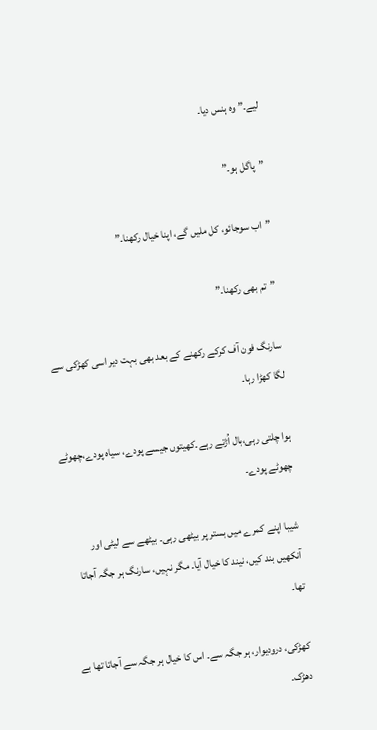لیے۔” وہ ہنس دیا۔

”پاگل ہو۔”

”اب سوجائو، کل ملیں گے، اپنا خیال رکھنا۔”

”تم بھی رکھنا۔”

سارنگ فون آف کرکے رکھنے کے بعد بھی بہت دیر اسی کھڑکی سے لگا کھڑا رہا۔

ہوا چلتی رہی،بال اُڑتے رہے۔کھیتوں جیسے پودے، سیاہ پودے،چھوٹے چھوٹے پودے۔

شیبا اپنے کمرے میں بستر پر بیٹھی رہی۔ بیٹھے سے لیٹی اور آنکھیں بند کیں، نیند کا خیال آیا۔ مگر نہیں، سارنگ ہر جگہ آجاتا تھا۔

کھڑکی، درودیوار، ہر جگہ سے۔ اس کا خیال ہر جگہ سے آجاتا تھا بے دھڑک۔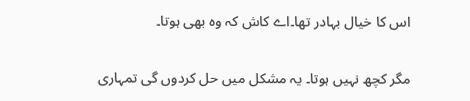اس کا خیال بہادر تھا۔اے کاش کہ وہ بھی ہوتا۔

مگر کچھ نہیں ہوتا۔ یہ مشکل میں حل کردوں گی تمہاری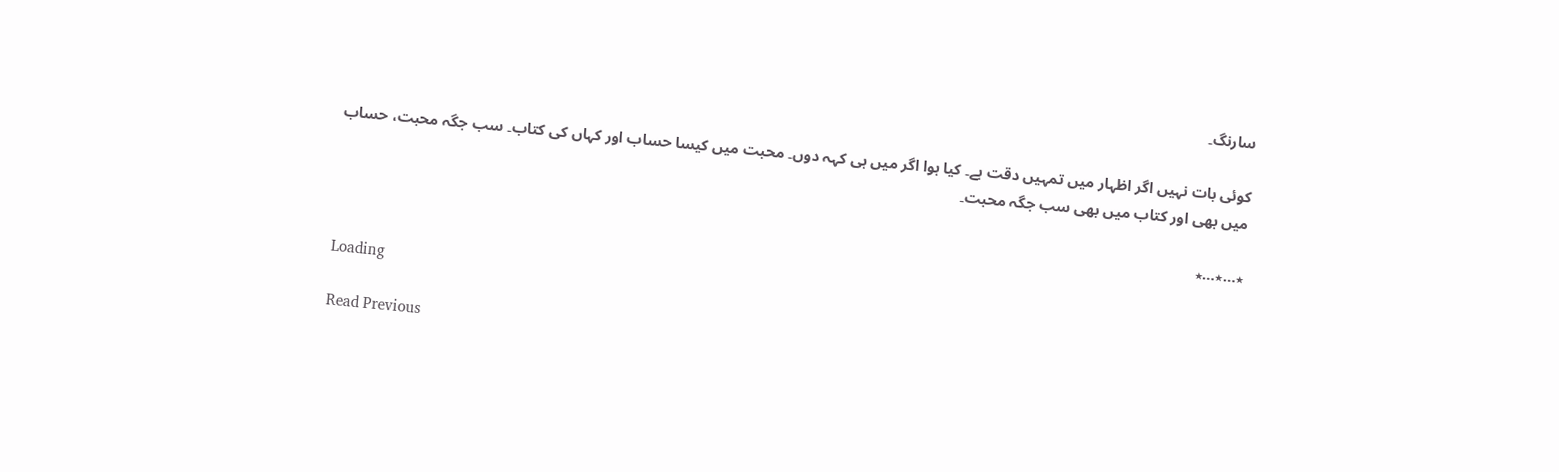سارنگ۔

کوئی بات نہیں اگر اظہار میں تمہیں دقت ہے۔ کیا ہوا اگر میں ہی کہہ دوں۔ محبت میں کیسا حساب اور کہاں کی کتاب۔ سب جگہ محبت، حساب میں بھی اور کتاب میں بھی سب جگہ محبت۔

٭…٭…٭

Loading

Read Previous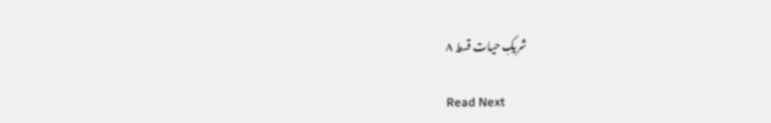شریکِ حیات قسط ۸

Read Next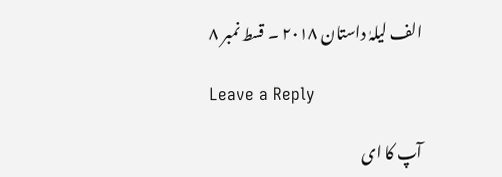الف لیلہٰ داستان ۲۰۱۸ ۔ قسط نمبر ۸

Leave a Reply

آپ کا ای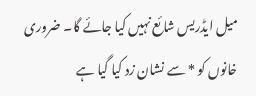میل ایڈریس شائع نہیں کیا جائے گا۔ ضروری خانوں کو * سے نشان زد کیا گیا ہے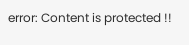error: Content is protected !!